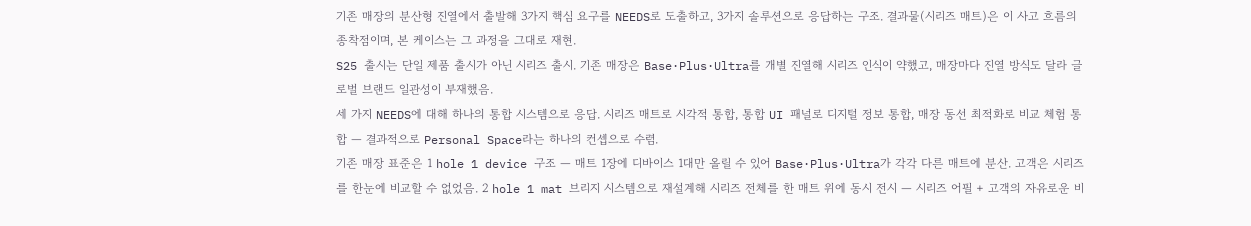기존 매장의 분산형 진열에서 출발해 3가지 핵심 요구를 NEEDS로 도출하고, 3가지 솔루션으로 응답하는 구조. 결과물(시리즈 매트)은 이 사고 흐름의 종착점이며, 본 케이스는 그 과정을 그대로 재현.
S25 출시는 단일 제품 출시가 아닌 시리즈 출시. 기존 매장은 Base·Plus·Ultra를 개별 진열해 시리즈 인식이 약했고, 매장마다 진열 방식도 달라 글로벌 브랜드 일관성이 부재했음.
세 가지 NEEDS에 대해 하나의 통합 시스템으로 응답. 시리즈 매트로 시각적 통합, 통합 UI 패널로 디지털 정보 통합, 매장 동선 최적화로 비교 체험 통합 — 결과적으로 Personal Space라는 하나의 컨셉으로 수렴.
기존 매장 표준은 1 hole 1 device 구조 — 매트 1장에 디바이스 1대만 올릴 수 있어 Base·Plus·Ultra가 각각 다른 매트에 분산. 고객은 시리즈를 한눈에 비교할 수 없었음. 2 hole 1 mat 브리지 시스템으로 재설계해 시리즈 전체를 한 매트 위에 동시 전시 — 시리즈 어필 + 고객의 자유로운 비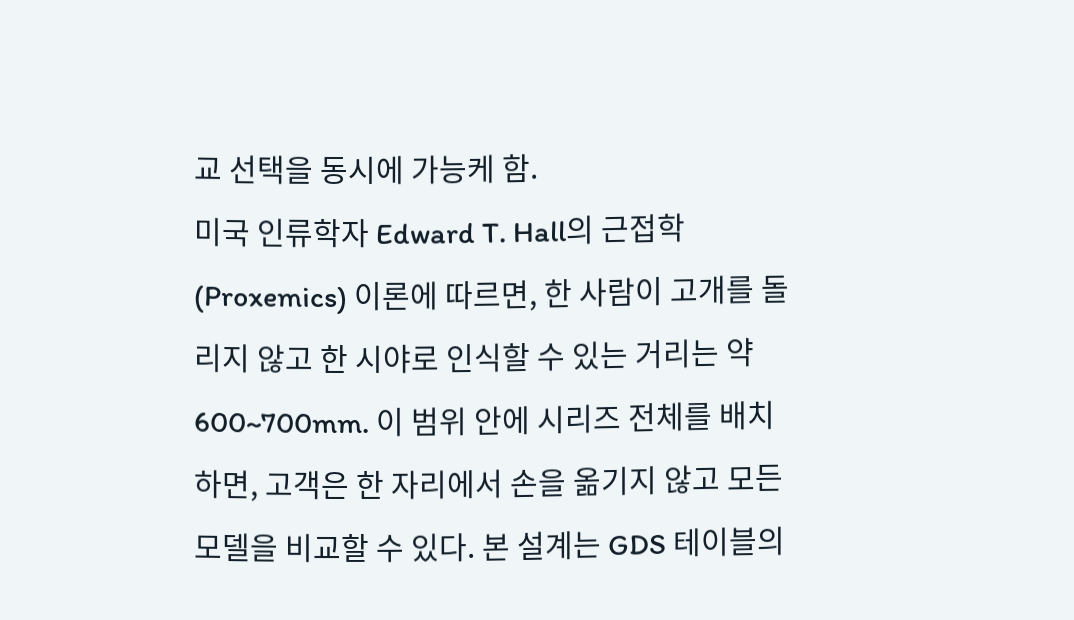교 선택을 동시에 가능케 함.
미국 인류학자 Edward T. Hall의 근접학(Proxemics) 이론에 따르면, 한 사람이 고개를 돌리지 않고 한 시야로 인식할 수 있는 거리는 약 600~700mm. 이 범위 안에 시리즈 전체를 배치하면, 고객은 한 자리에서 손을 옮기지 않고 모든 모델을 비교할 수 있다. 본 설계는 GDS 테이블의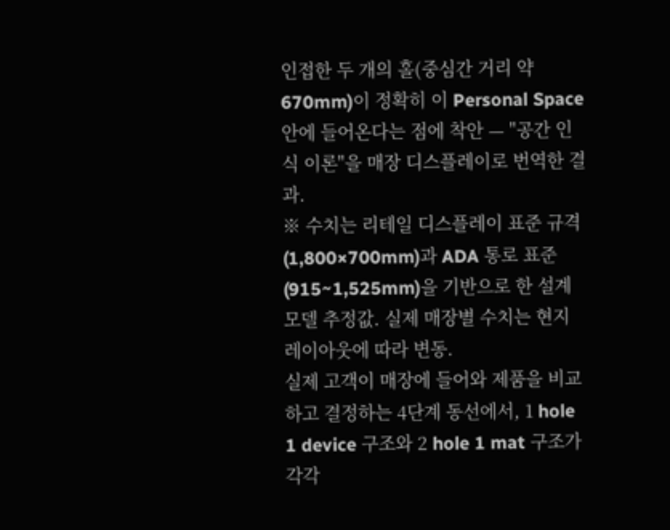인접한 두 개의 홀(중심간 거리 약 670mm)이 정확히 이 Personal Space 안에 들어온다는 점에 착안 — "공간 인식 이론"을 매장 디스플레이로 번역한 결과.
※ 수치는 리테일 디스플레이 표준 규격(1,800×700mm)과 ADA 통로 표준(915~1,525mm)을 기반으로 한 설계 모델 추정값. 실제 매장별 수치는 현지 레이아웃에 따라 변동.
실제 고객이 매장에 들어와 제품을 비교하고 결정하는 4단계 동선에서, 1 hole 1 device 구조와 2 hole 1 mat 구조가 각각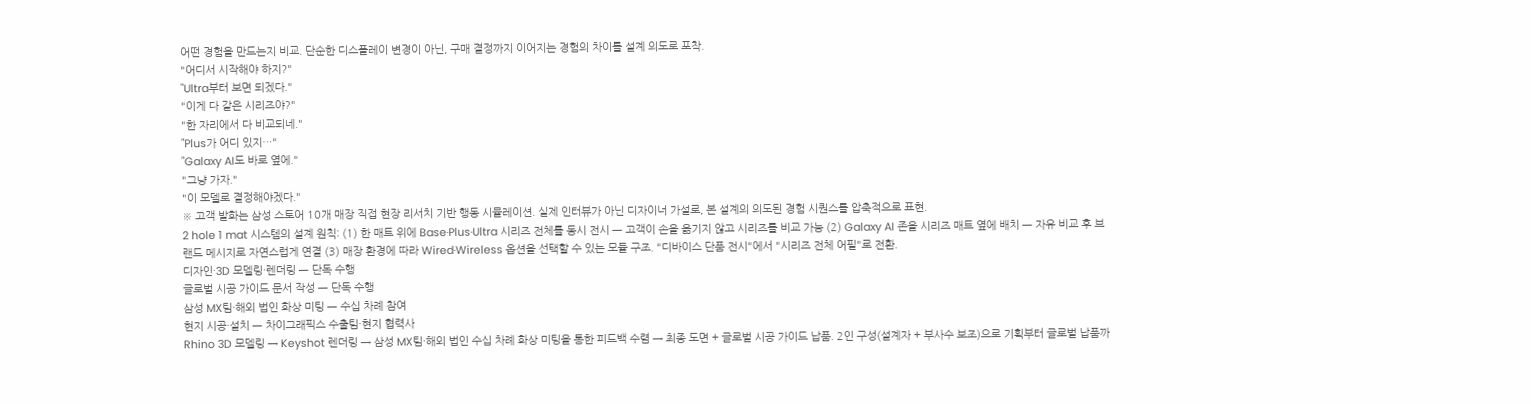어떤 경험을 만드는지 비교. 단순한 디스플레이 변경이 아닌, 구매 결정까지 이어지는 경험의 차이를 설계 의도로 포착.
"어디서 시작해야 하지?"
"Ultra부터 보면 되겠다."
"이게 다 같은 시리즈야?"
"한 자리에서 다 비교되네."
"Plus가 어디 있지…"
"Galaxy AI도 바로 옆에."
"그냥 가자."
"이 모델로 결정해야겠다."
※ 고객 발화는 삼성 스토어 10개 매장 직접 현장 리서치 기반 행동 시뮬레이션. 실제 인터뷰가 아닌 디자이너 가설로, 본 설계의 의도된 경험 시퀀스를 압축적으로 표현.
2 hole 1 mat 시스템의 설계 원칙: (1) 한 매트 위에 Base·Plus·Ultra 시리즈 전체를 동시 전시 — 고객이 손을 옮기지 않고 시리즈를 비교 가능 (2) Galaxy AI 존을 시리즈 매트 옆에 배치 — 자유 비교 후 브랜드 메시지로 자연스럽게 연결 (3) 매장 환경에 따라 Wired·Wireless 옵션을 선택할 수 있는 모듈 구조. "디바이스 단품 전시"에서 "시리즈 전체 어필"로 전환.
디자인·3D 모델링·렌더링 — 단독 수행
글로벌 시공 가이드 문서 작성 — 단독 수행
삼성 MX팀·해외 법인 화상 미팅 — 수십 차례 참여
현지 시공·설치 — 차이그래픽스 수출팀·현지 협력사
Rhino 3D 모델링 → Keyshot 렌더링 → 삼성 MX팀·해외 법인 수십 차례 화상 미팅을 통한 피드백 수렴 → 최종 도면 + 글로벌 시공 가이드 납품. 2인 구성(설계자 + 부사수 보조)으로 기획부터 글로벌 납품까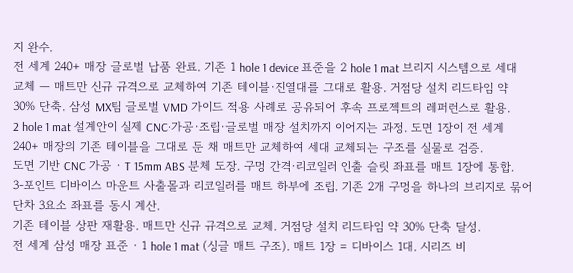지 완수.
전 세계 240+ 매장 글로벌 납품 완료. 기존 1 hole 1 device 표준을 2 hole 1 mat 브리지 시스템으로 세대 교체 — 매트만 신규 규격으로 교체하여 기존 테이블·진열대를 그대로 활용. 거점당 설치 리드타임 약 30% 단축. 삼성 MX팀 글로벌 VMD 가이드 적용 사례로 공유되어 후속 프로젝트의 레퍼런스로 활용.
2 hole 1 mat 설계안이 실제 CNC·가공·조립·글로벌 매장 설치까지 이어지는 과정. 도면 1장이 전 세계 240+ 매장의 기존 테이블을 그대로 둔 채 매트만 교체하여 세대 교체되는 구조를 실물로 검증.
도면 기반 CNC 가공 · T 15mm ABS 분체 도장. 구멍 간격·리코일러 인출 슬릿 좌표를 매트 1장에 통합.
3-포인트 디바이스 마운트 사출몰과 리코일러를 매트 하부에 조립. 기존 2개 구멍을 하나의 브리지로 묶어 단차 3요소 좌표를 동시 계산.
기존 테이블 상판 재활용. 매트만 신규 규격으로 교체. 거점당 설치 리드타임 약 30% 단축 달성.
전 세계 삼성 매장 표준 · 1 hole 1 mat (싱글 매트 구조). 매트 1장 = 디바이스 1대. 시리즈 비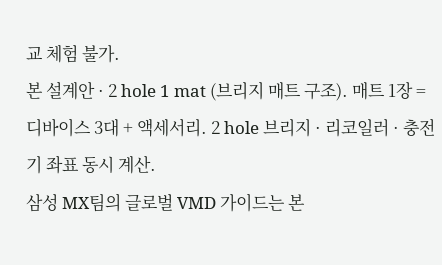교 체험 불가.
본 설계안 · 2 hole 1 mat (브리지 매트 구조). 매트 1장 = 디바이스 3대 + 액세서리. 2 hole 브리지 · 리코일러 · 충전기 좌표 동시 계산.
삼성 MX팀의 글로벌 VMD 가이드는 본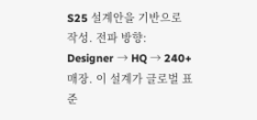S25 설계안을 기반으로 작성. 전파 방향: Designer → HQ → 240+ 매장. 이 설계가 글로벌 표준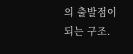의 출발점이 되는 구조.